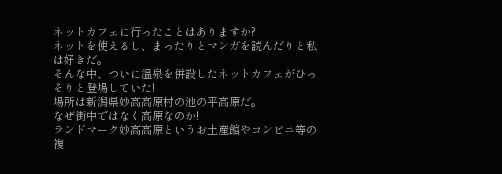ネットカフェに行ったことはありますか?
ネットを使えるし、まったりとマンガを読んだりと私は好きだ。
そんな中、ついに温泉を併設したネットカフェがひっそりと登場していた!
場所は新潟県妙高高原村の池の平高原だ。
なぜ街中ではなく高原なのか!
ランドマーク妙高高原というお土産館やコンビニ等の複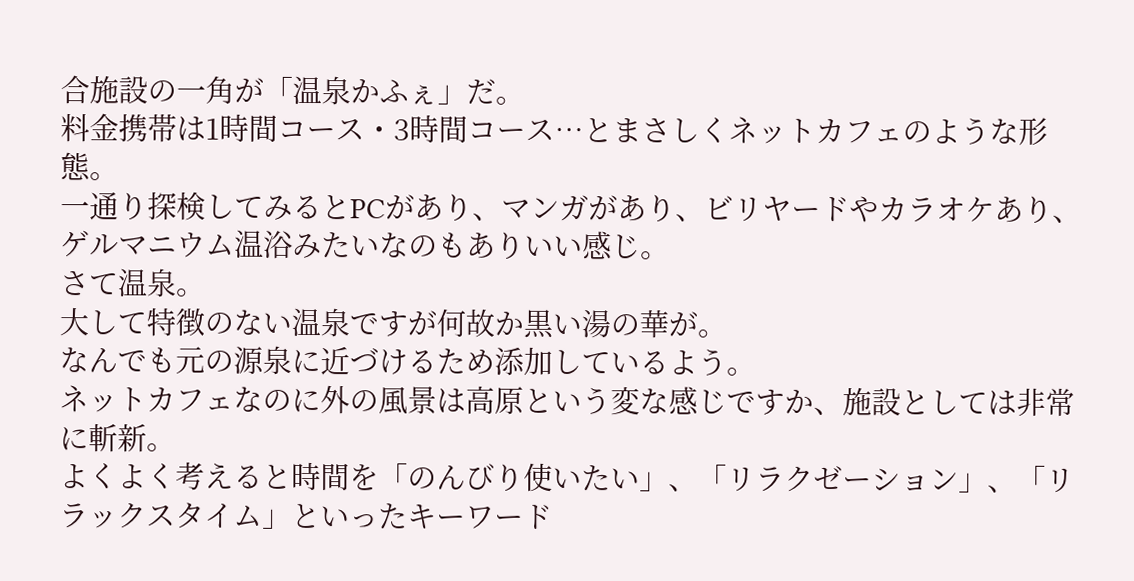合施設の一角が「温泉かふぇ」だ。
料金携帯は1時間コース・3時間コース…とまさしくネットカフェのような形態。
一通り探検してみるとPCがあり、マンガがあり、ビリヤードやカラオケあり、ゲルマニウム温浴みたいなのもありいい感じ。
さて温泉。
大して特徴のない温泉ですが何故か黒い湯の華が。
なんでも元の源泉に近づけるため添加しているよう。
ネットカフェなのに外の風景は高原という変な感じですか、施設としては非常に斬新。
よくよく考えると時間を「のんびり使いたい」、「リラクゼーション」、「リラックスタイム」といったキーワード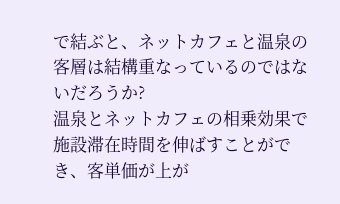で結ぶと、ネットカフェと温泉の客層は結構重なっているのではないだろうか?
温泉とネットカフェの相乗効果で施設滞在時間を伸ばすことができ、客単価が上が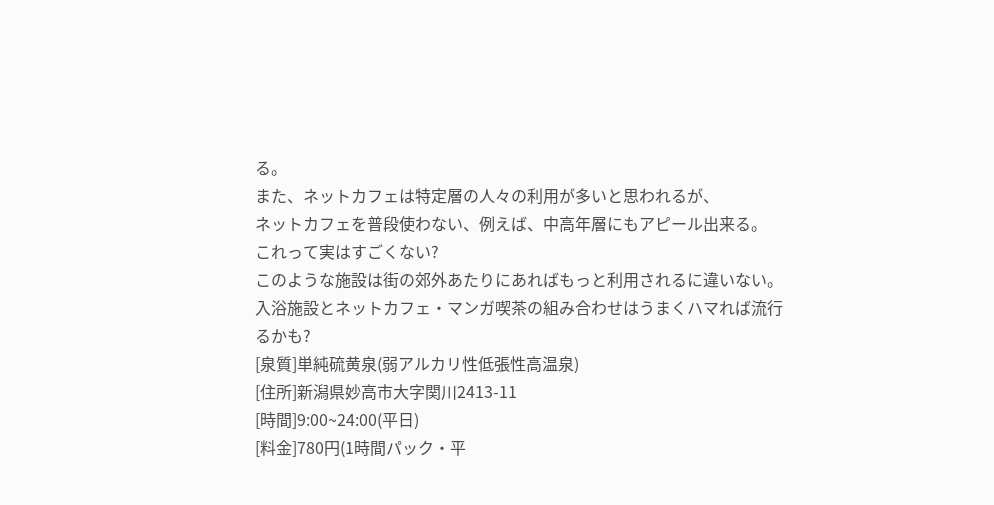る。
また、ネットカフェは特定層の人々の利用が多いと思われるが、
ネットカフェを普段使わない、例えば、中高年層にもアピール出来る。
これって実はすごくない?
このような施設は街の郊外あたりにあればもっと利用されるに違いない。
入浴施設とネットカフェ・マンガ喫茶の組み合わせはうまくハマれば流行るかも?
[泉質]単純硫黄泉(弱アルカリ性低張性高温泉)
[住所]新潟県妙高市大字関川2413-11
[時間]9:00~24:00(平日)
[料金]780円(1時間パック・平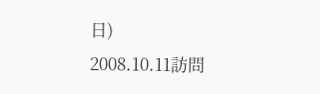日)
2008.10.11訪問